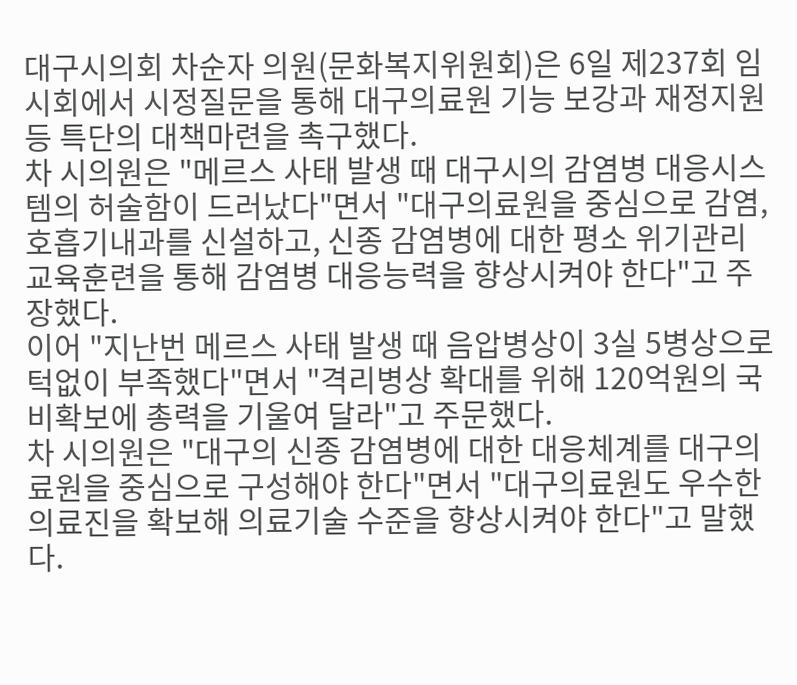대구시의회 차순자 의원(문화복지위원회)은 6일 제237회 임시회에서 시정질문을 통해 대구의료원 기능 보강과 재정지원 등 특단의 대책마련을 촉구했다.
차 시의원은 "메르스 사태 발생 때 대구시의 감염병 대응시스템의 허술함이 드러났다"면서 "대구의료원을 중심으로 감염, 호흡기내과를 신설하고, 신종 감염병에 대한 평소 위기관리 교육훈련을 통해 감염병 대응능력을 향상시켜야 한다"고 주장했다.
이어 "지난번 메르스 사태 발생 때 음압병상이 3실 5병상으로 턱없이 부족했다"면서 "격리병상 확대를 위해 120억원의 국비확보에 총력을 기울여 달라"고 주문했다.
차 시의원은 "대구의 신종 감염병에 대한 대응체계를 대구의료원을 중심으로 구성해야 한다"면서 "대구의료원도 우수한 의료진을 확보해 의료기술 수준을 향상시켜야 한다"고 말했다.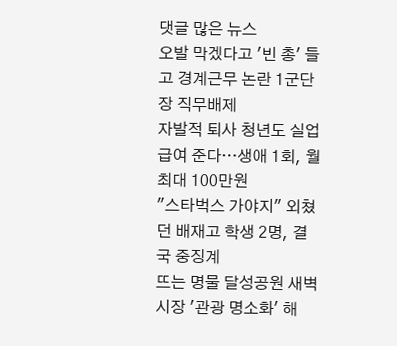댓글 많은 뉴스
오발 막겠다고 '빈 총' 들고 경계근무 논란 1군단장 직무배제
자발적 퇴사 청년도 실업급여 준다…생애 1회, 월 최대 100만원
"스타벅스 가야지" 외쳤던 배재고 학생 2명, 결국 중징계
뜨는 명물 달성공원 새벽시장 '관광 명소화' 해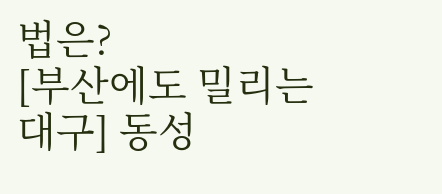법은?
[부산에도 밀리는 대구] 동성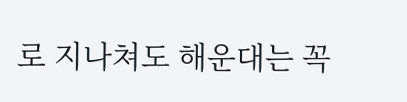로 지나쳐도 해운대는 꼭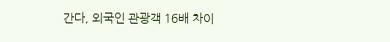간다, 외국인 관광객 16배 차이